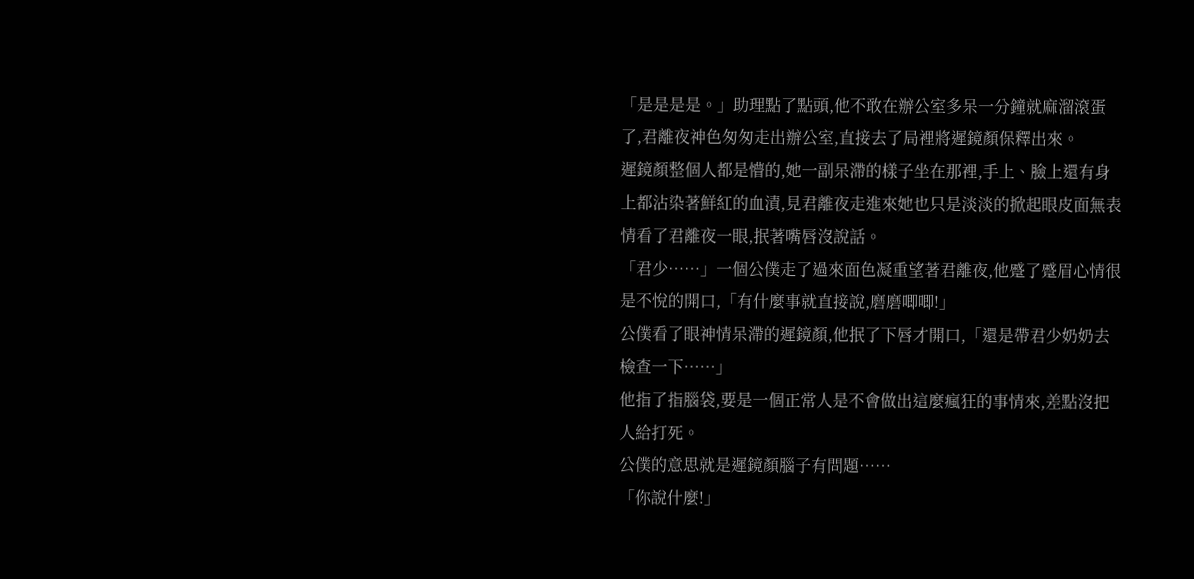「是是是是。」助理點了點頭,他不敢在辦公室多呆一分鐘就麻溜滾蛋了,君離夜神色匆匆走出辦公室,直接去了局裡將遲鏡顏保釋出來。
遲鏡顏整個人都是懵的,她一副呆滯的樣子坐在那裡,手上、臉上還有身上都沾染著鮮紅的血漬,見君離夜走進來她也只是淡淡的掀起眼皮面無表情看了君離夜一眼,抿著嘴唇沒說話。
「君少……」一個公僕走了過來面色凝重望著君離夜,他蹙了蹙眉心情很是不悅的開口,「有什麼事就直接說,磨磨唧唧!」
公僕看了眼神情呆滯的遲鏡顏,他抿了下唇才開口,「還是帶君少奶奶去檢查一下……」
他指了指腦袋,要是一個正常人是不會做出這麼瘋狂的事情來,差點沒把人給打死。
公僕的意思就是遲鏡顏腦子有問題……
「你說什麼!」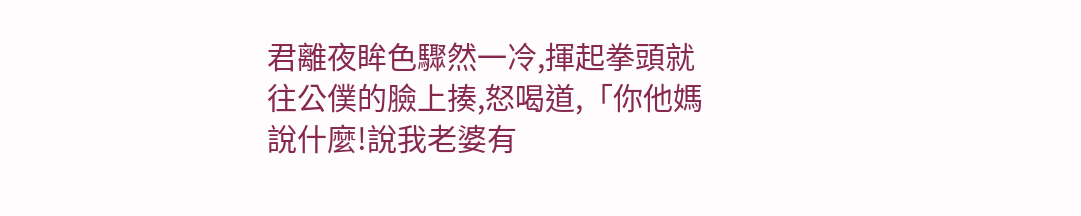君離夜眸色驟然一冷,揮起拳頭就往公僕的臉上揍,怒喝道,「你他媽說什麼!說我老婆有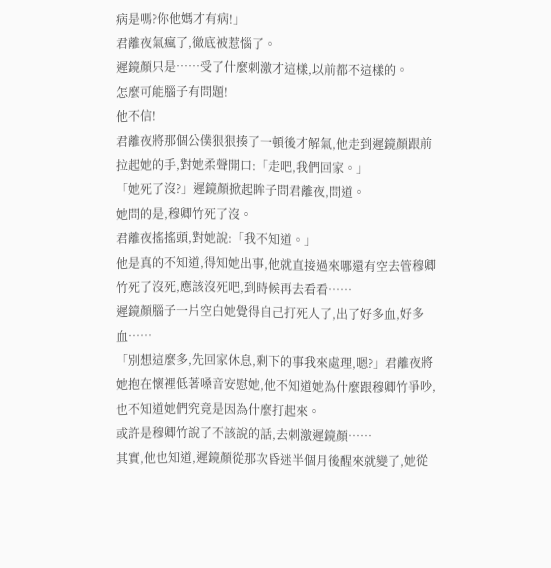病是嗎?你他媽才有病!」
君離夜氣瘋了,徹底被惹惱了。
遲鏡顏只是……受了什麼刺激才這樣,以前都不這樣的。
怎麼可能腦子有問題!
他不信!
君離夜將那個公僕狠狠揍了一頓後才解氣,他走到遲鏡顏跟前拉起她的手,對她柔聲開口:「走吧,我們回家。」
「她死了沒?」遲鏡顏掀起眸子問君離夜,問道。
她問的是,穆卿竹死了沒。
君離夜搖搖頭,對她說:「我不知道。」
他是真的不知道,得知她出事,他就直接過來哪還有空去管穆卿竹死了沒死,應該沒死吧,到時候再去看看……
遲鏡顏腦子一片空白她覺得自己打死人了,出了好多血,好多血……
「別想這麼多,先回家休息,剩下的事我來處理,嗯?」君離夜將她抱在懷裡低著嗓音安慰她,他不知道她為什麼跟穆卿竹爭吵,也不知道她們究竟是因為什麼打起來。
或許是穆卿竹說了不該說的話,去刺激遲鏡顏……
其實,他也知道,遲鏡顏從那次昏迷半個月後醒來就變了,她從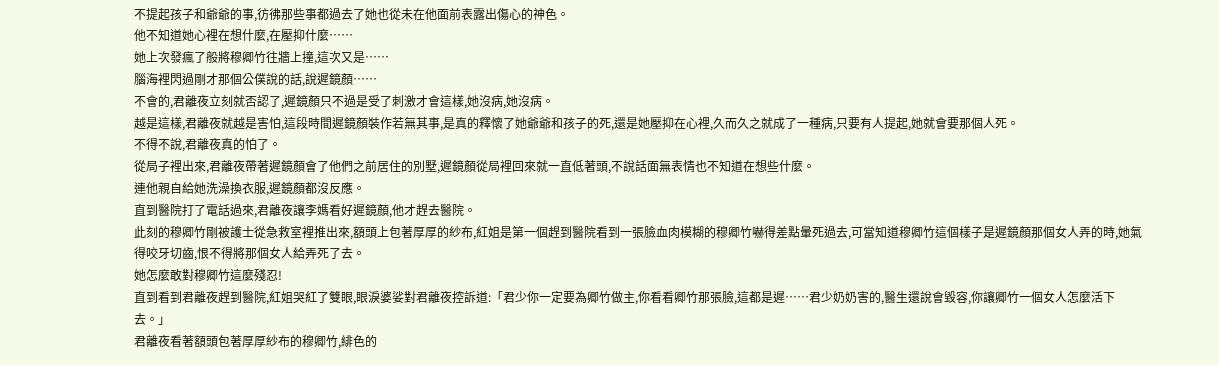不提起孩子和爺爺的事,彷彿那些事都過去了她也從未在他面前表露出傷心的神色。
他不知道她心裡在想什麼,在壓抑什麼……
她上次發瘋了般將穆卿竹往牆上撞,這次又是……
腦海裡閃過剛才那個公僕說的話,說遲鏡顏……
不會的,君離夜立刻就否認了,遲鏡顏只不過是受了刺激才會這樣,她沒病,她沒病。
越是這樣,君離夜就越是害怕,這段時間遲鏡顏裝作若無其事,是真的釋懷了她爺爺和孩子的死,還是她壓抑在心裡,久而久之就成了一種病,只要有人提起,她就會要那個人死。
不得不說,君離夜真的怕了。
從局子裡出來,君離夜帶著遲鏡顏會了他們之前居住的別墅,遲鏡顏從局裡回來就一直低著頭,不說話面無表情也不知道在想些什麼。
連他親自給她洗澡換衣服,遲鏡顏都沒反應。
直到醫院打了電話過來,君離夜讓李媽看好遲鏡顏,他才趕去醫院。
此刻的穆卿竹剛被護士從急救室裡推出來,額頭上包著厚厚的紗布,紅姐是第一個趕到醫院看到一張臉血肉模糊的穆卿竹嚇得差點暈死過去,可當知道穆卿竹這個樣子是遲鏡顏那個女人弄的時,她氣得咬牙切齒,恨不得將那個女人給弄死了去。
她怎麼敢對穆卿竹這麼殘忍!
直到看到君離夜趕到醫院,紅姐哭紅了雙眼,眼淚婆娑對君離夜控訴道:「君少你一定要為卿竹做主,你看看卿竹那張臉,這都是遲……君少奶奶害的,醫生還說會毀容,你讓卿竹一個女人怎麼活下去。」
君離夜看著額頭包著厚厚紗布的穆卿竹,緋色的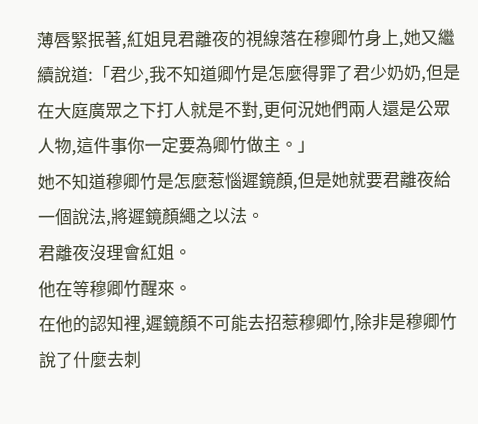薄唇緊抿著,紅姐見君離夜的視線落在穆卿竹身上,她又繼續說道:「君少,我不知道卿竹是怎麼得罪了君少奶奶,但是在大庭廣眾之下打人就是不對,更何況她們兩人還是公眾人物,這件事你一定要為卿竹做主。」
她不知道穆卿竹是怎麼惹惱遲鏡顏,但是她就要君離夜給一個說法,將遲鏡顏繩之以法。
君離夜沒理會紅姐。
他在等穆卿竹醒來。
在他的認知裡,遲鏡顏不可能去招惹穆卿竹,除非是穆卿竹說了什麼去刺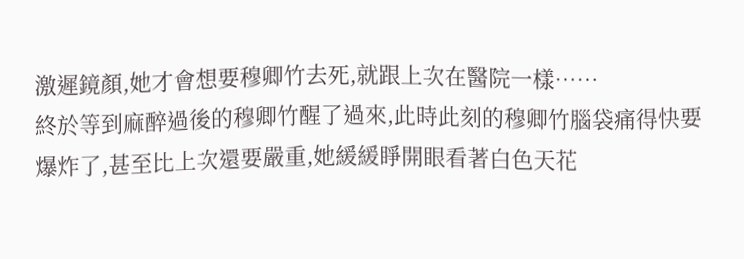激遲鏡顏,她才會想要穆卿竹去死,就跟上次在醫院一樣……
終於等到麻醉過後的穆卿竹醒了過來,此時此刻的穆卿竹腦袋痛得快要爆炸了,甚至比上次還要嚴重,她緩緩睜開眼看著白色天花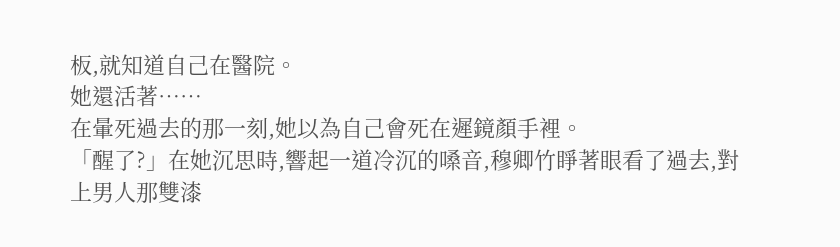板,就知道自己在醫院。
她還活著……
在暈死過去的那一刻,她以為自己會死在遲鏡顏手裡。
「醒了?」在她沉思時,響起一道冷沉的嗓音,穆卿竹睜著眼看了過去,對上男人那雙漆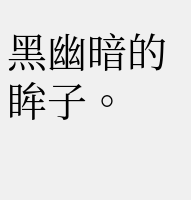黑幽暗的眸子。